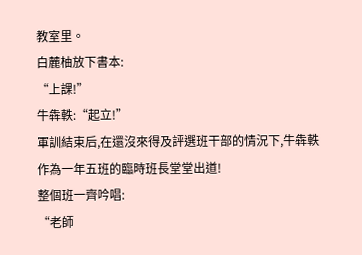教室里。
白麓柚放下書本:
“上課!”
牛犇軼:“起立!”
軍訓結束后,在還沒來得及評選班干部的情況下,牛犇軼作為一年五班的臨時班長堂堂出道!
整個班一齊吟唱:
“老師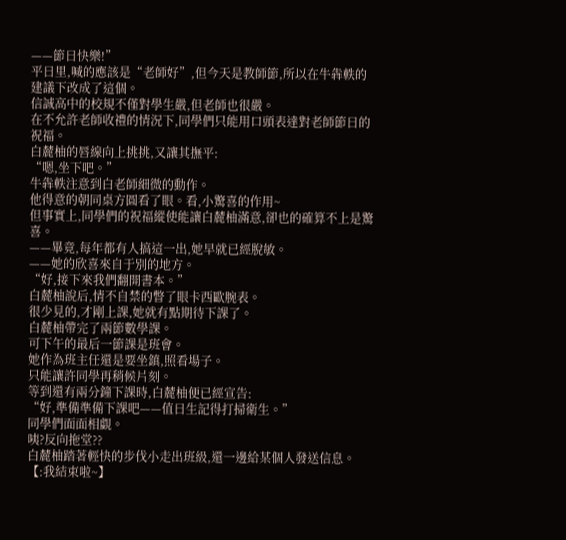——節日快樂!”
平日里,喊的應該是“老師好”,但今天是教師節,所以在牛犇軼的建議下改成了這個。
信誠高中的校規不僅對學生嚴,但老師也很嚴。
在不允許老師收禮的情況下,同學們只能用口頭表達對老師節日的祝福。
白麓柚的唇線向上挑挑,又讓其撫平:
“嗯,坐下吧。”
牛犇軼注意到白老師細微的動作。
他得意的朝同桌方圓看了眼。看,小驚喜的作用~
但事實上,同學們的祝福縱使能讓白麓柚滿意,卻也的確算不上是驚喜。
——畢竟,每年都有人搞這一出,她早就已經脫敏。
——她的欣喜來自于別的地方。
“好,接下來我們翻開書本。”
白麓柚說后,情不自禁的瞥了眼卡西歐腕表。
很少見的,才剛上課,她就有點期待下課了。
白麓柚帶完了兩節數學課。
可下午的最后一節課是班會。
她作為班主任還是要坐鎮,照看場子。
只能讓許同學再稍候片刻。
等到還有兩分鐘下課時,白麓柚便已經宣告:
“好,準備準備下課吧——值日生記得打掃衛生。”
同學們面面相覷。
咦?反向拖堂??
白麓柚踏著輕快的步伐小走出班級,還一邊給某個人發送信息。
【:我結束啦~】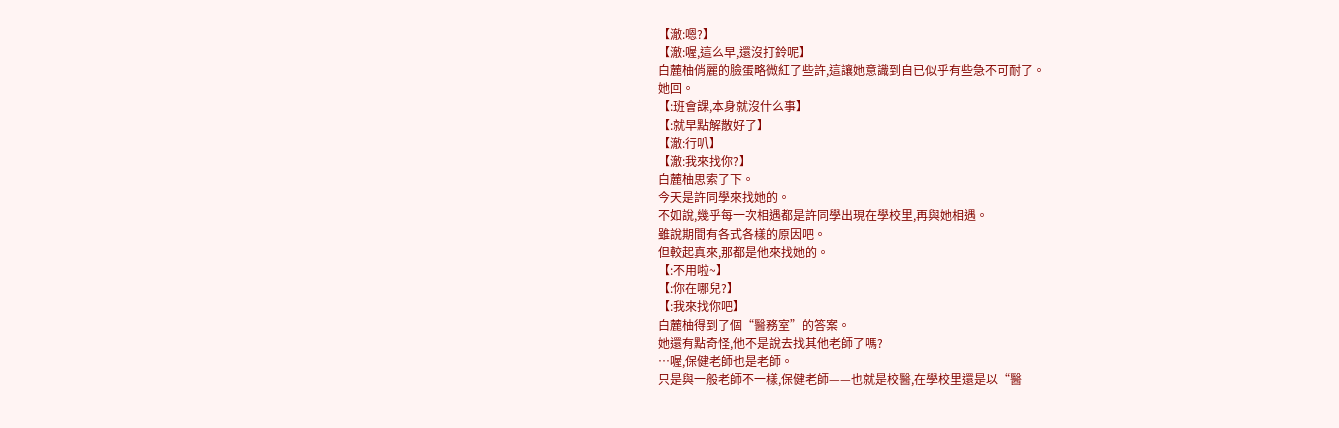【澈:嗯?】
【澈:喔,這么早,還沒打鈴呢】
白麓柚俏麗的臉蛋略微紅了些許,這讓她意識到自已似乎有些急不可耐了。
她回。
【:班會課,本身就沒什么事】
【:就早點解散好了】
【澈:行叭】
【澈:我來找你?】
白麓柚思索了下。
今天是許同學來找她的。
不如說,幾乎每一次相遇都是許同學出現在學校里,再與她相遇。
雖說期間有各式各樣的原因吧。
但較起真來,那都是他來找她的。
【:不用啦~】
【:你在哪兒?】
【:我來找你吧】
白麓柚得到了個“醫務室”的答案。
她還有點奇怪,他不是說去找其他老師了嗎?
…喔,保健老師也是老師。
只是與一般老師不一樣,保健老師——也就是校醫,在學校里還是以“醫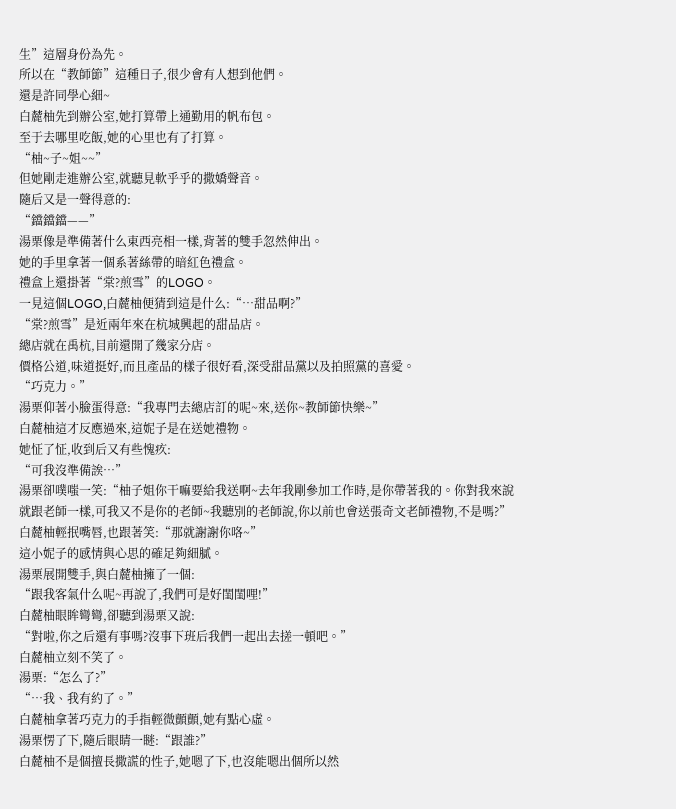生”這層身份為先。
所以在“教師節”這種日子,很少會有人想到他們。
還是許同學心細~
白麓柚先到辦公室,她打算帶上通勤用的帆布包。
至于去哪里吃飯,她的心里也有了打算。
“柚~子~姐~~”
但她剛走進辦公室,就聽見軟乎乎的撒嬌聲音。
隨后又是一聲得意的:
“鐺鐺鐺——”
湯栗像是準備著什么東西亮相一樣,背著的雙手忽然伸出。
她的手里拿著一個系著絲帶的暗紅色禮盒。
禮盒上還掛著“棠?煎雪”的LOGO。
一見這個LOGO,白麓柚便猜到這是什么:“…甜品啊?”
“棠?煎雪”是近兩年來在杭城興起的甜品店。
總店就在禹杭,目前還開了幾家分店。
價格公道,味道挺好,而且產品的樣子很好看,深受甜品黨以及拍照黨的喜愛。
“巧克力。”
湯栗仰著小臉蛋得意:“我專門去總店訂的呢~來,送你~教師節快樂~”
白麓柚這才反應過來,這妮子是在送她禮物。
她怔了怔,收到后又有些愧疚:
“可我沒準備誒…”
湯栗卻噗嗤一笑:“柚子姐你干嘛要給我送啊~去年我剛參加工作時,是你帶著我的。你對我來說就跟老師一樣,可我又不是你的老師~我聽別的老師說,你以前也會送張奇文老師禮物,不是嗎?”
白麓柚輕抿嘴唇,也跟著笑:“那就謝謝你咯~”
這小妮子的感情與心思的確足夠細膩。
湯栗展開雙手,與白麓柚擁了一個:
“跟我客氣什么呢~再說了,我們可是好閨閨哩!”
白麓柚眼眸彎彎,卻聽到湯栗又說:
“對啦,你之后還有事嗎?沒事下班后我們一起出去搓一頓吧。”
白麓柚立刻不笑了。
湯栗:“怎么了?”
“…我、我有約了。”
白麓柚拿著巧克力的手指輕微顫顫,她有點心虛。
湯栗愣了下,隨后眼睛一瞇:“跟誰?”
白麓柚不是個擅長撒謊的性子,她嗯了下,也沒能嗯出個所以然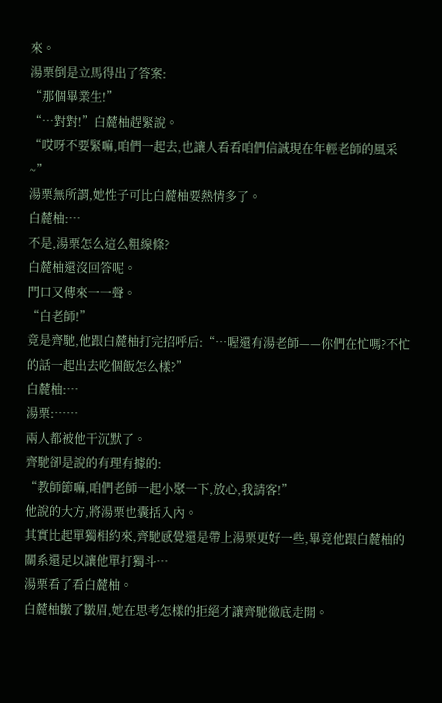來。
湯栗倒是立馬得出了答案:
“那個畢業生!”
“…對對!”白麓柚趕緊說。
“哎呀不要緊嘛,咱們一起去,也讓人看看咱們信誠現在年輕老師的風采~”
湯栗無所謂,她性子可比白麓柚要熱情多了。
白麓柚:…
不是,湯栗怎么這么粗線條?
白麓柚還沒回答呢。
門口又傳來一一聲。
“白老師!”
竟是齊馳,他跟白麓柚打完招呼后:“…喔還有湯老師——你們在忙嗎?不忙的話一起出去吃個飯怎么樣?”
白麓柚:…
湯栗:……
兩人都被他干沉默了。
齊馳卻是說的有理有據的:
“教師節嘛,咱們老師一起小聚一下,放心,我請客!”
他說的大方,將湯栗也囊括入內。
其實比起單獨相約來,齊馳感覺還是帶上湯栗更好一些,畢竟他跟白麓柚的關系還足以讓他單打獨斗…
湯栗看了看白麓柚。
白麓柚皺了皺眉,她在思考怎樣的拒絕才讓齊馳徹底走開。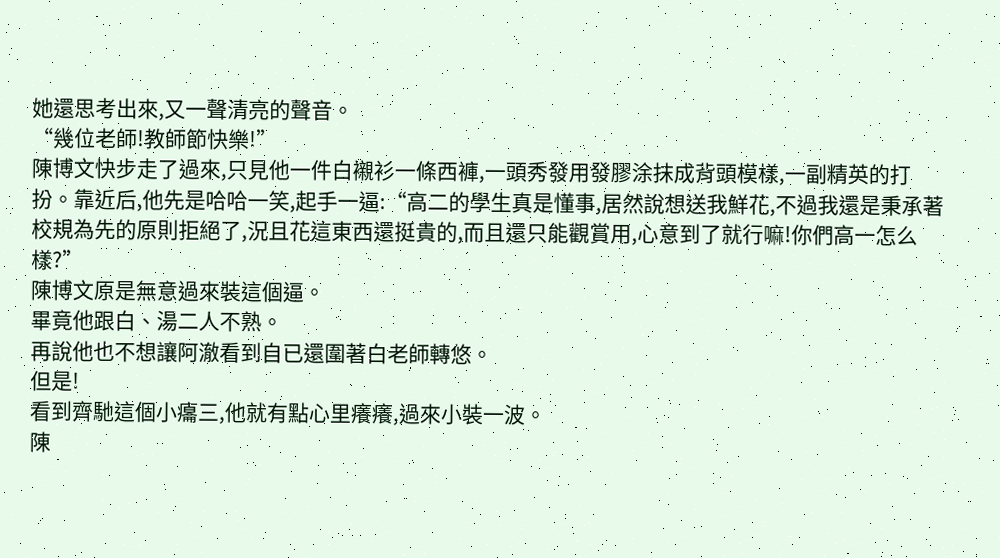她還思考出來,又一聲清亮的聲音。
“幾位老師!教師節快樂!”
陳博文快步走了過來,只見他一件白襯衫一條西褲,一頭秀發用發膠涂抹成背頭模樣,一副精英的打扮。靠近后,他先是哈哈一笑,起手一逼:“高二的學生真是懂事,居然說想送我鮮花,不過我還是秉承著校規為先的原則拒絕了,況且花這東西還挺貴的,而且還只能觀賞用,心意到了就行嘛!你們高一怎么樣?”
陳博文原是無意過來裝這個逼。
畢竟他跟白、湯二人不熟。
再說他也不想讓阿澈看到自已還圍著白老師轉悠。
但是!
看到齊馳這個小癟三,他就有點心里癢癢,過來小裝一波。
陳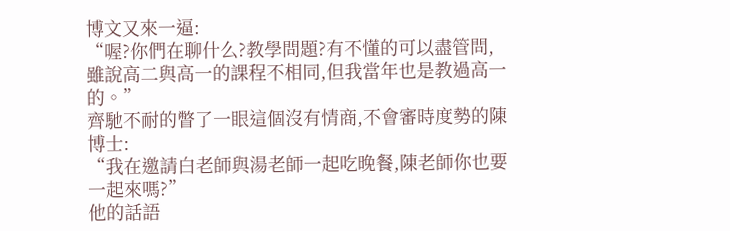博文又來一逼:
“喔?你們在聊什么?教學問題?有不懂的可以盡管問,雖說高二與高一的課程不相同,但我當年也是教過高一的。”
齊馳不耐的瞥了一眼這個沒有情商,不會審時度勢的陳博士:
“我在邀請白老師與湯老師一起吃晚餐,陳老師你也要一起來嗎?”
他的話語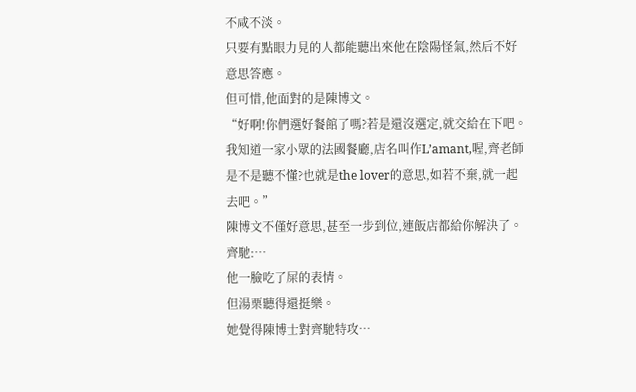不咸不淡。
只要有點眼力見的人都能聽出來他在陰陽怪氣,然后不好意思答應。
但可惜,他面對的是陳博文。
“好啊!你們選好餐館了嗎?若是還沒選定,就交給在下吧。我知道一家小眾的法國餐廳,店名叫作L’amant,喔,齊老師是不是聽不懂?也就是the lover的意思,如若不棄,就一起去吧。”
陳博文不僅好意思,甚至一步到位,連飯店都給你解決了。
齊馳:…
他一臉吃了屎的表情。
但湯栗聽得還挺樂。
她覺得陳博士對齊馳特攻…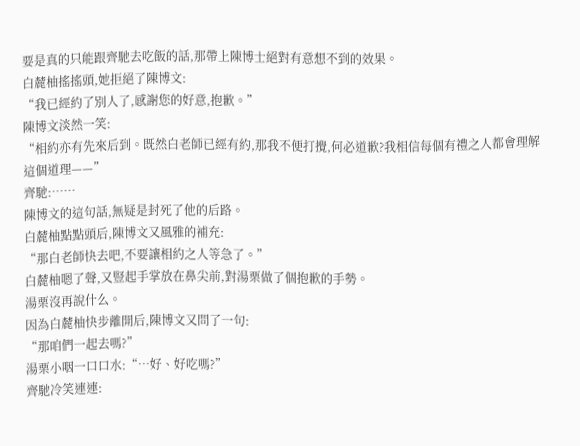要是真的只能跟齊馳去吃飯的話,那帶上陳博士絕對有意想不到的效果。
白麓柚搖搖頭,她拒絕了陳博文:
“我已經約了別人了,感謝您的好意,抱歉。”
陳博文淡然一笑:
“相約亦有先來后到。既然白老師已經有約,那我不便打攪,何必道歉?我相信每個有禮之人都會理解這個道理——”
齊馳:……
陳博文的這句話,無疑是封死了他的后路。
白麓柚點點頭后,陳博文又風雅的補充:
“那白老師快去吧,不要讓相約之人等急了。”
白麓柚嗯了聲,又豎起手掌放在鼻尖前,對湯栗做了個抱歉的手勢。
湯栗沒再說什么。
因為白麓柚快步離開后,陳博文又問了一句:
“那咱們一起去嗎?”
湯栗小咽一口口水:“…好、好吃嗎?”
齊馳冷笑連連: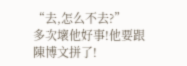“去,怎么不去?”
多次壞他好事!他要跟陳博文拼了!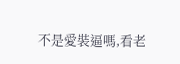不是愛裝逼嗎,看老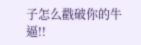子怎么戳破你的牛逼!!